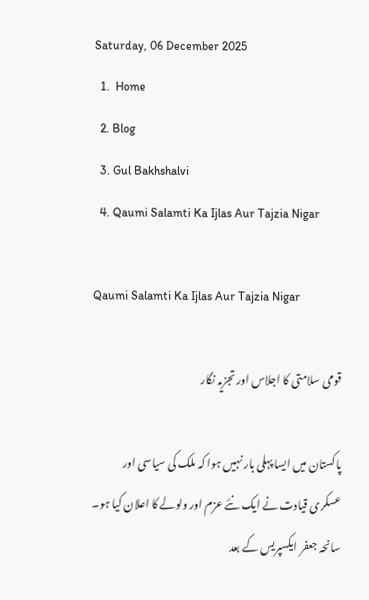Saturday, 06 December 2025
  1.  Home
  2. Blog
  3. Gul Bakhshalvi
  4. Qaumi Salamti Ka Ijlas Aur Tajzia Nigar

Qaumi Salamti Ka Ijlas Aur Tajzia Nigar

قومی سلامتی کا اجلاس اور تجزیہ نگار

پاکستان میں ایسا پہلی بار نہیں ہوا کہ ملک کی سیاسی اور عسکری قیادت نے ایک نئے عزم اور ولولے کا اعلان کیا ہو۔ سانحہ جعفر ایکسپریس کے بعد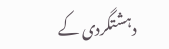دہشتگردی کے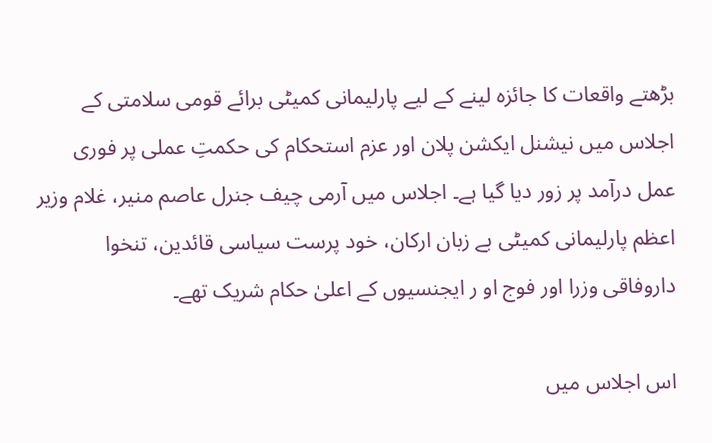بڑھتے واقعات کا جائزہ لینے کے لیے پارلیمانی کمیٹی برائے قومی سلامتی کے اجلاس میں نیشنل ایکشن پلان اور عزم استحکام کی حکمتِ عملی پر فوری عمل درآمد پر زور دیا گیا ہے۔ اجلاس میں آرمی چیف جنرل عاصم منیر، غلام وزیر اعظم پارلیمانی کمیٹی بے زبان ارکان، خود پرست سیاسی قائدین، تنخوا داروفاقی وزرا اور فوج او ر ایجنسیوں کے اعلیٰ حکام شریک تھے۔

اس اجلاس میں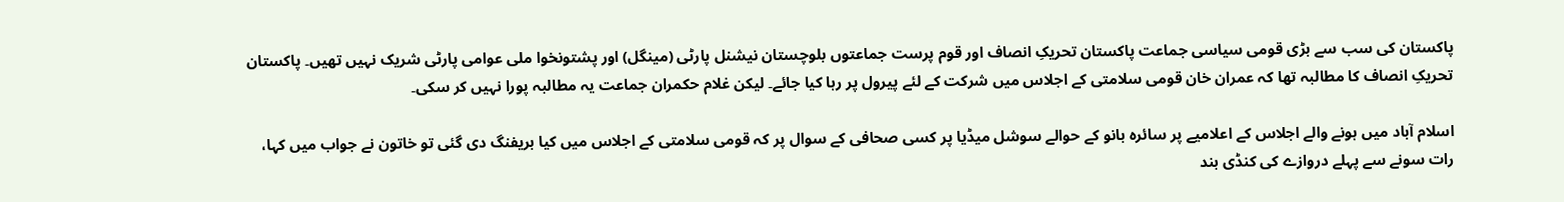پاکستان کی سب سے بڑی قومی سیاسی جماعت پاکستان تحریکِ انصاف اور قوم پرست جماعتوں بلوچستان نیشنل پارٹی (مینگل) اور پشتونخوا ملی عوامی پارٹی شریک نہیں تھیں۔ پاکستان تحریکِ انصاف کا مطالبہ تھا کہ عمران خان قومی سلامتی کے اجلاس میں شرکت کے لئے پیرول پر رہا کیا جائے۔ لیکن غلام حکمران جماعت یہ مطالبہ پورا نہیں کر سکی۔

اسلام آباد میں ہونے والے اجلاس کے اعلامیے پر سائرہ بانو کے حوالے سوشل میڈیا پر کسی صحافی کے سوال پر کہ قومی سلامتی کے اجلاس میں کیا بریفنگ دی گئی تو خاتون نے جواب میں کہا، رات سونے سے پہلے دروازے کی کنڈی بند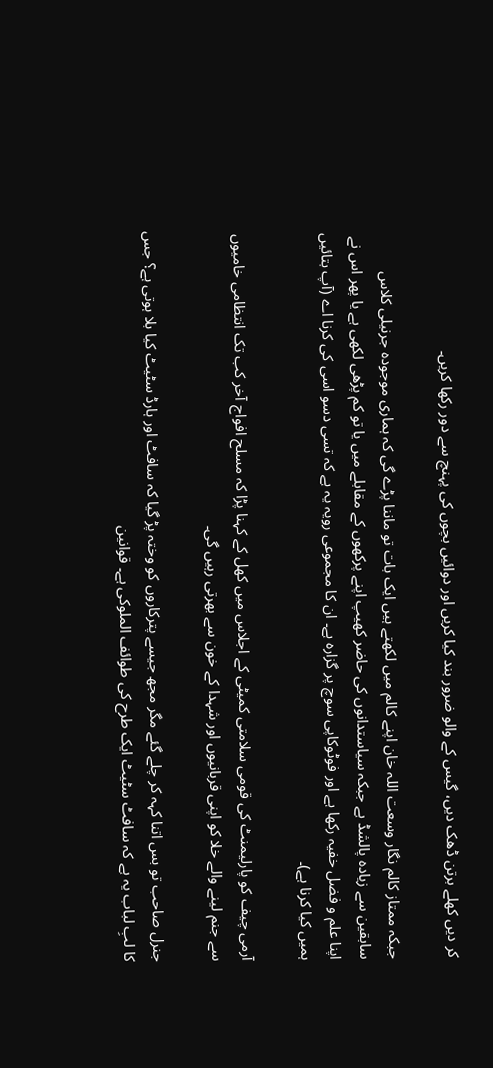کر دیں کھلے برتن ڈھک دیں، گیس کے والو ضرور بند کیا کریں اور دوائیں بچوں کی پہنچ سے دور رکھا کریں۔

جبکہ ممتاز کالم نگار وسعت اللہ خان اپنے کالم میں لکھتے ہیں ایک بات تو ماننا پڑے گی کہ ہماری موجودہ جرنیلی کلاس سابقین سے زیادہ پالشڈ ہے جبکہ سیاستدانوں کی حاضر کھیپ اپنے پرکھوں کے مقابلے میں یا تو کم پڑھی لکھی ہے یا پھر اس نے اپنا علم و فضل خفیہ رکھا ہے اور فوٹوکاپی سوچ پر گزارہ ہے۔ ان کا مجموعی رویہ یہ ہے کہ تسی دسو اسی کی کرنا اے (آپ بتائیں ہمیں کیا کرنا ہے)۔

آرمی چیف کو پارلیمنٹ کی قومی سلامتی کمیٹی کے اجلاس میں کھل کے کہنا پڑا کہ مسلح افواج آخر کب تک انتظامی خامیوں سے جنم لینے والے خلا کو اپنی قربانیوں اور شہدا کے خون سے بھرتی رہیں گی۔

جنرل صاحب تو بس اتنا کہہ کر چلے گئے مگر مجھ جیسے پترکاروں کو وختہ پڑ گیا کہ سافٹ اور ہارڈ سٹیٹ کیا بلا ہوتی ہے؟ جس کا لبِ لباب یہ ہے کہ سافٹ سٹیٹ ایک طرح کی طوائف الملوکی ہے۔ قوانین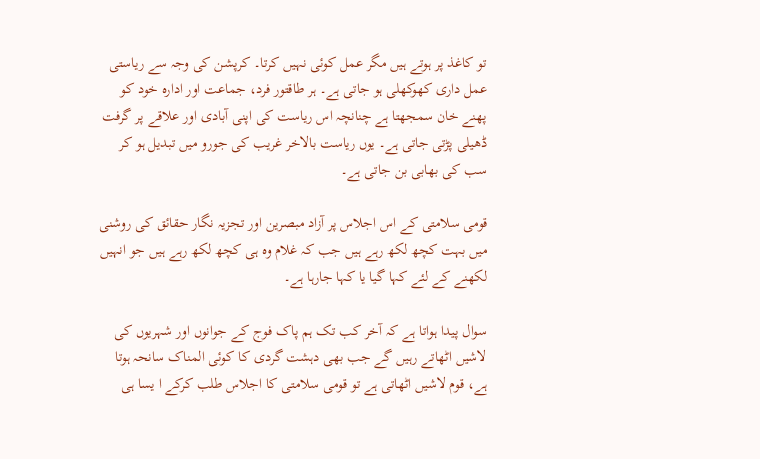تو کاغذ پر ہوتے ہیں مگر عمل کوئی نہیں کرتا۔ کرپشن کی وجہ سے ریاستی عمل داری کھوکھلی ہو جاتی ہے۔ ہر طاقتور فرد، جماعت اور ادارہ خود کو پھنے خان سمجھتا ہے چنانچہ اس ریاست کی اپنی آبادی اور علاقے پر گرفت ڈھیلی پڑتی جاتی ہے۔ یوں ریاست بالاخر غریب کی جورو میں تبدیل ہو کر سب کی بھابی بن جاتی ہے۔

قومی سلامتی کے اس اجلاس پر آزاد مبصرین اور تجزیہ نگار حقائق کی روشنی میں بہت کچھ لکھ رہے ہیں جب کہ غلام وہ ہی کچھ لکھ رہے ہیں جو انہیں لکھنے کے لئے کہا گیا یا کہا جارہا ہے۔

سوال پیدا ہواتا ہے کہ آخر کب تک ہم پاک فوج کے جوانوں اور شہریوں کی لاشیں اٹھاتے رہیں گے جب بھی دہشت گردی کا کوئی المناک سانحہ ہوتا ہے، قوم لاشیں اٹھاتی ہے تو قومی سلامتی کا اجلاس طلب کرکے ا یسا ہی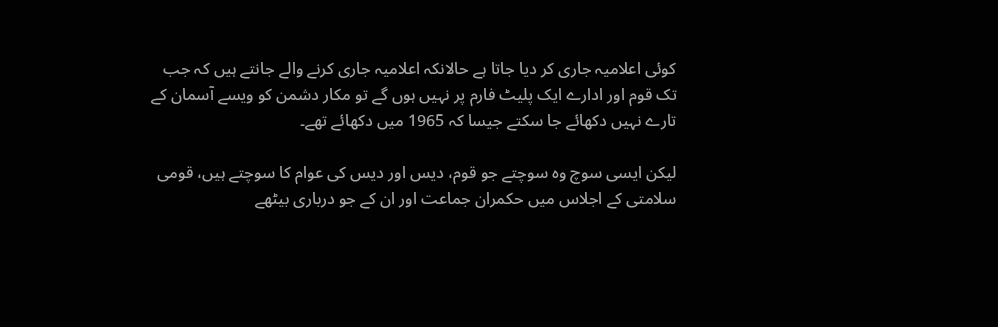کوئی اعلامیہ جاری کر دیا جاتا ہے حالانکہ اعلامیہ جاری کرنے والے جانتے ہیں کہ جب تک قوم اور ادارے ایک پلیٹ فارم پر نہیں ہوں گے تو مکار دشمن کو ویسے آسمان کے تارے نہیں دکھائے جا سکتے جیسا کہ 1965 میں دکھائے تھے۔

لیکن ایسی سوچ وہ سوچتے جو قوم، دیس اور دیس کی عوام کا سوچتے ہیں، قومی سلامتی کے اجلاس میں حکمران جماعت اور ان کے جو درباری بیٹھے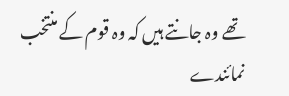تھے وہ جانتے ہیں کہ وہ قوم کے منتخب نمائندے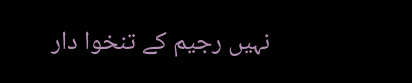نہیں رجیم کے تنخوا دار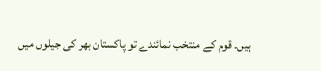ہیں۔ قوم کے منتخب نمائندے تو پاکستان بھر کی جیلوں میں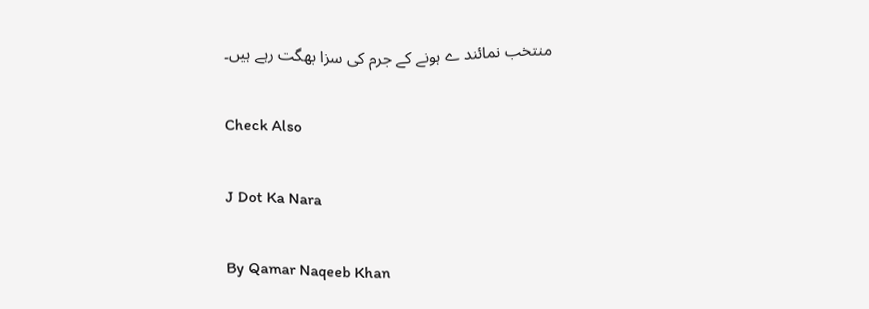منتخب نمائند ے ہونے کے جرم کی سزا بھگت رہے ہیں۔

Check Also

J Dot Ka Nara

By Qamar Naqeeb Khan